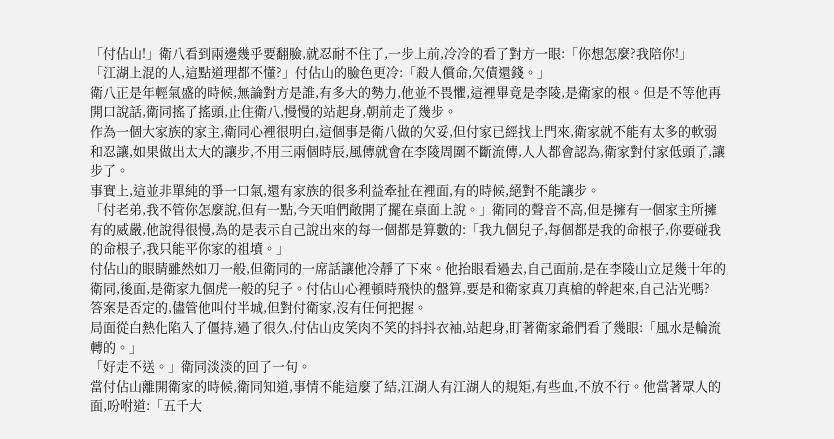「付佔山!」衛八看到兩邊幾乎要翻臉,就忍耐不住了,一步上前,冷冷的看了對方一眼:「你想怎麼?我陪你!」
「江湖上混的人,這點道理都不懂?」付佔山的臉色更冷:「殺人償命,欠債還錢。」
衛八正是年輕氣盛的時候,無論對方是誰,有多大的勢力,他並不畏懼,這裡畢竟是李陵,是衛家的根。但是不等他再開口說話,衛同搖了搖頭,止住衛八,慢慢的站起身,朝前走了幾步。
作為一個大家族的家主,衛同心裡很明白,這個事是衛八做的欠妥,但付家已經找上門來,衛家就不能有太多的軟弱和忍讓,如果做出太大的讓步,不用三兩個時辰,風傳就會在李陵周圍不斷流傳,人人都會認為,衛家對付家低頭了,讓步了。
事實上,這並非單純的爭一口氣,還有家族的很多利益牽扯在裡面,有的時候,絕對不能讓步。
「付老弟,我不管你怎麼說,但有一點,今天咱們敞開了擺在桌面上說。」衛同的聲音不高,但是擁有一個家主所擁有的威嚴,他說得很慢,為的是表示自己說出來的每一個都是算數的:「我九個兒子,每個都是我的命根子,你要碰我的命根子,我只能平你家的祖墳。」
付佔山的眼睛雖然如刀一般,但衛同的一席話讓他冷靜了下來。他抬眼看過去,自己面前,是在李陵山立足幾十年的衛同,後面,是衛家九個虎一般的兒子。付佔山心裡頓時飛快的盤算,要是和衛家真刀真槍的幹起來,自己沾光嗎?
答案是否定的,儘管他叫付半城,但對付衛家,沒有任何把握。
局面從白熱化陷入了僵持,過了很久,付佔山皮笑肉不笑的抖抖衣袖,站起身,盯著衛家爺們看了幾眼:「風水是輪流轉的。」
「好走不送。」衛同淡淡的回了一句。
當付佔山離開衛家的時候,衛同知道,事情不能這麼了結,江湖人有江湖人的規矩,有些血,不放不行。他當著眾人的面,吩咐道:「五千大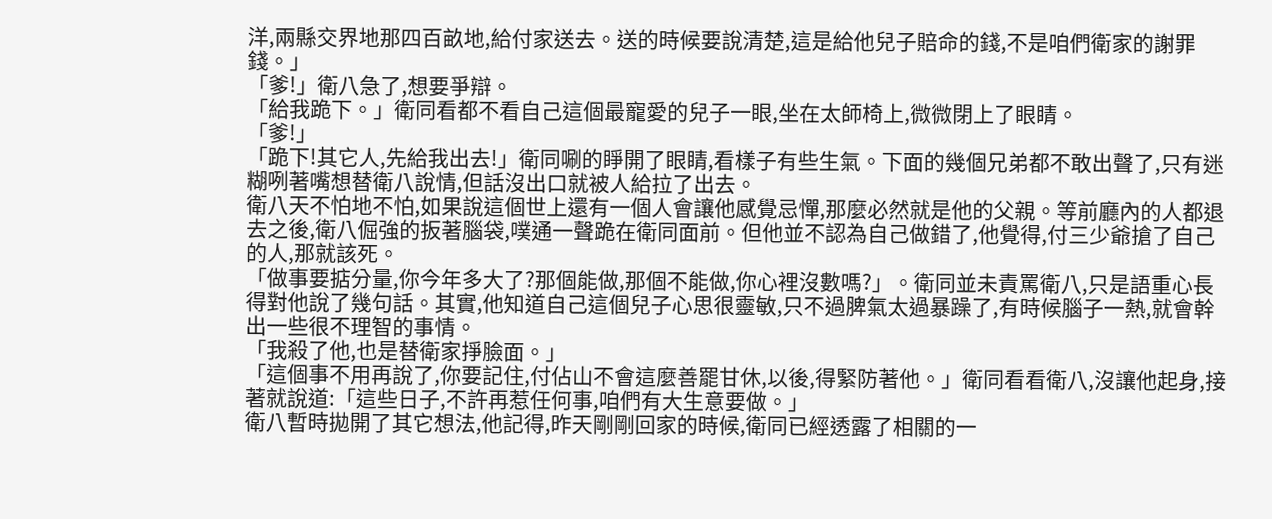洋,兩縣交界地那四百畝地,給付家送去。送的時候要說清楚,這是給他兒子賠命的錢,不是咱們衛家的謝罪錢。」
「爹!」衛八急了,想要爭辯。
「給我跪下。」衛同看都不看自己這個最寵愛的兒子一眼,坐在太師椅上,微微閉上了眼睛。
「爹!」
「跪下!其它人,先給我出去!」衛同唰的睜開了眼睛,看樣子有些生氣。下面的幾個兄弟都不敢出聲了,只有迷糊咧著嘴想替衛八說情,但話沒出口就被人給拉了出去。
衛八天不怕地不怕,如果說這個世上還有一個人會讓他感覺忌憚,那麼必然就是他的父親。等前廳內的人都退去之後,衛八倔強的扳著腦袋,噗通一聲跪在衛同面前。但他並不認為自己做錯了,他覺得,付三少爺搶了自己的人,那就該死。
「做事要掂分量,你今年多大了?那個能做,那個不能做,你心裡沒數嗎?」。衛同並未責罵衛八,只是語重心長得對他說了幾句話。其實,他知道自己這個兒子心思很靈敏,只不過脾氣太過暴躁了,有時候腦子一熱,就會幹出一些很不理智的事情。
「我殺了他,也是替衛家掙臉面。」
「這個事不用再說了,你要記住,付佔山不會這麼善罷甘休,以後,得緊防著他。」衛同看看衛八,沒讓他起身,接著就說道:「這些日子,不許再惹任何事,咱們有大生意要做。」
衛八暫時拋開了其它想法,他記得,昨天剛剛回家的時候,衛同已經透露了相關的一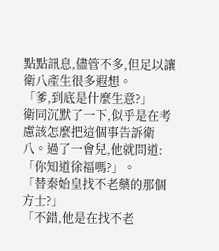點點訊息,儘管不多,但足以讓衛八產生很多遐想。
「爹,到底是什麼生意?」
衛同沉默了一下,似乎是在考慮該怎麼把這個事告訴衛八。過了一會兒,他就問道:「你知道徐福嗎?」。
「替秦始皇找不老藥的那個方士?」
「不錯,他是在找不老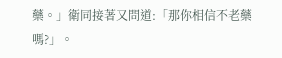藥。」衛同接著又問道:「那你相信不老藥嗎?」。